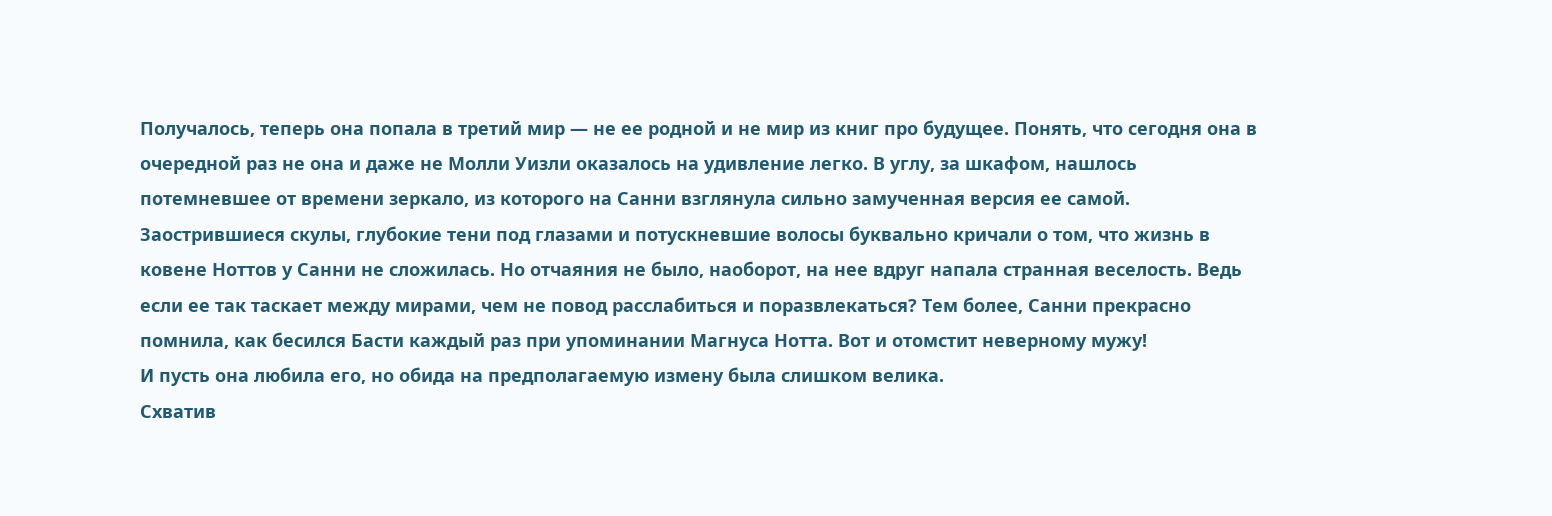Получалось, теперь она попала в третий мир — не ее родной и не мир из книг про будущее. Понять, что сегодня она в очередной раз не она и даже не Молли Уизли оказалось на удивление легко. В углу, за шкафом, нашлось потемневшее от времени зеркало, из которого на Санни взглянула сильно замученная версия ее самой.
Заострившиеся скулы, глубокие тени под глазами и потускневшие волосы буквально кричали о том, что жизнь в ковене Ноттов у Санни не сложилась. Но отчаяния не было, наоборот, на нее вдруг напала странная веселость. Ведь если ее так таскает между мирами, чем не повод расслабиться и поразвлекаться? Тем более, Санни прекрасно помнила, как бесился Басти каждый раз при упоминании Магнуса Нотта. Вот и отомстит неверному мужу!
И пусть она любила его, но обида на предполагаемую измену была слишком велика.
Схватив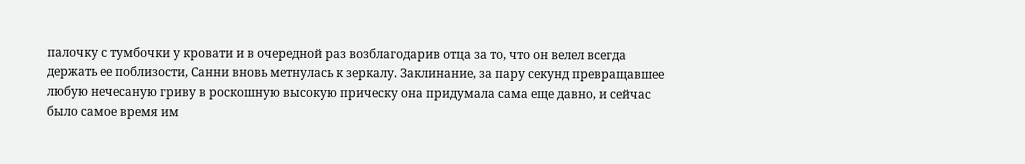палочку с тумбочки у кровати и в очередной раз возблагодарив отца за то, что он велел всегда держать ее поблизости, Санни вновь метнулась к зеркалу. Заклинание, за пару секунд превращавшее любую нечесаную гриву в роскошную высокую прическу она придумала сама еще давно, и сейчас было самое время им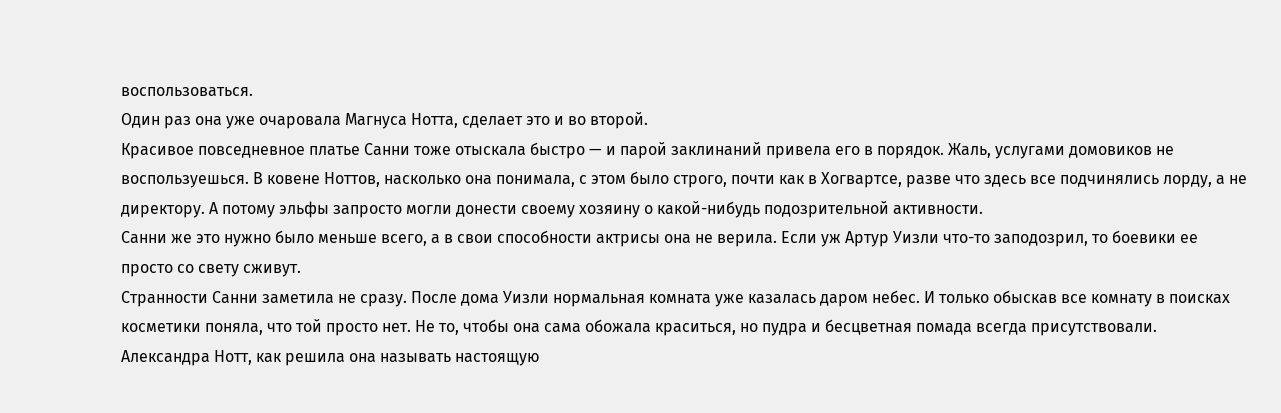воспользоваться.
Один раз она уже очаровала Магнуса Нотта, сделает это и во второй.
Красивое повседневное платье Санни тоже отыскала быстро — и парой заклинаний привела его в порядок. Жаль, услугами домовиков не воспользуешься. В ковене Ноттов, насколько она понимала, с этом было строго, почти как в Хогвартсе, разве что здесь все подчинялись лорду, а не директору. А потому эльфы запросто могли донести своему хозяину о какой-нибудь подозрительной активности.
Санни же это нужно было меньше всего, а в свои способности актрисы она не верила. Если уж Артур Уизли что-то заподозрил, то боевики ее просто со свету сживут.
Странности Санни заметила не сразу. После дома Уизли нормальная комната уже казалась даром небес. И только обыскав все комнату в поисках косметики поняла, что той просто нет. Не то, чтобы она сама обожала краситься, но пудра и бесцветная помада всегда присутствовали.
Александра Нотт, как решила она называть настоящую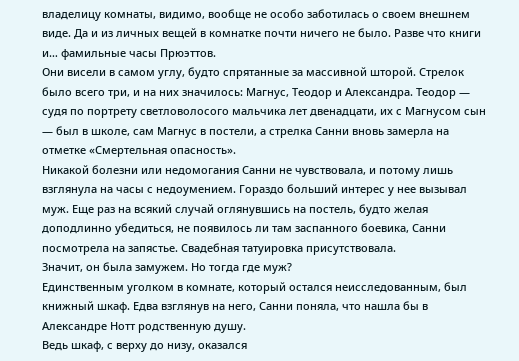владелицу комнаты, видимо, вообще не особо заботилась о своем внешнем виде. Да и из личных вещей в комнатке почти ничего не было. Разве что книги и… фамильные часы Прюэттов.
Они висели в самом углу, будто спрятанные за массивной шторой. Стрелок было всего три, и на них значилось: Магнус, Теодор и Александра. Теодор — судя по портрету светловолосого мальчика лет двенадцати, их с Магнусом сын — был в школе, сам Магнус в постели, а стрелка Санни вновь замерла на отметке «Смертельная опасность».
Никакой болезни или недомогания Санни не чувствовала, и потому лишь взглянула на часы с недоумением. Гораздо больший интерес у нее вызывал муж. Еще раз на всякий случай оглянувшись на постель, будто желая доподлинно убедиться, не появилось ли там заспанного боевика, Санни посмотрела на запястье. Свадебная татуировка присутствовала.
Значит, он была замужем. Но тогда где муж?
Единственным уголком в комнате, который остался неисследованным, был книжный шкаф. Едва взглянув на него, Санни поняла, что нашла бы в Александре Нотт родственную душу.
Ведь шкаф, с верху до низу, оказался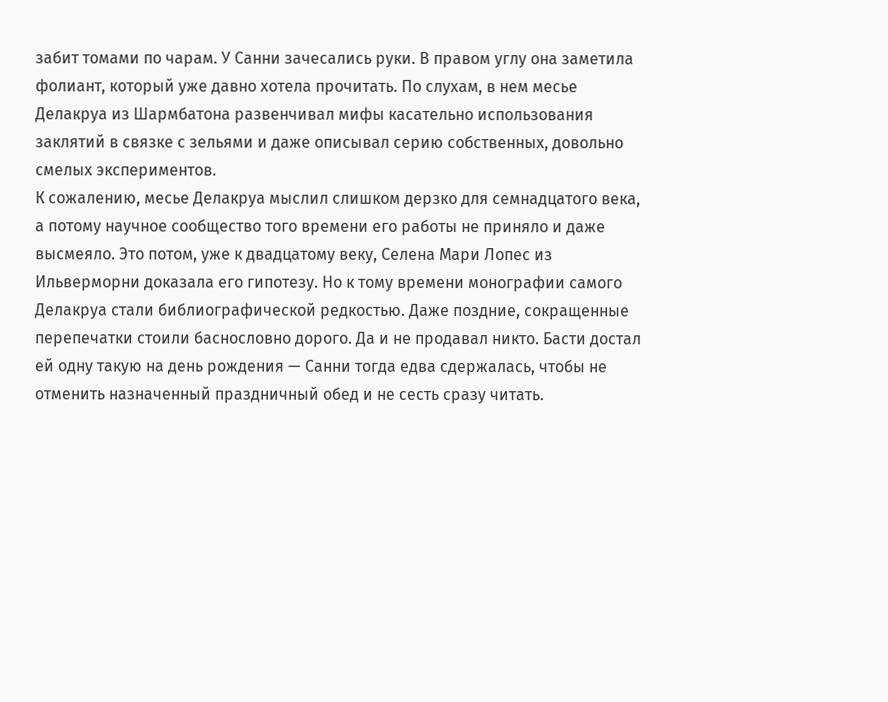забит томами по чарам. У Санни зачесались руки. В правом углу она заметила фолиант, который уже давно хотела прочитать. По слухам, в нем месье Делакруа из Шармбатона развенчивал мифы касательно использования заклятий в связке с зельями и даже описывал серию собственных, довольно смелых экспериментов.
К сожалению, месье Делакруа мыслил слишком дерзко для семнадцатого века, а потому научное сообщество того времени его работы не приняло и даже высмеяло. Это потом, уже к двадцатому веку, Селена Мари Лопес из Ильверморни доказала его гипотезу. Но к тому времени монографии самого Делакруа стали библиографической редкостью. Даже поздние, сокращенные перепечатки стоили баснословно дорого. Да и не продавал никто. Басти достал ей одну такую на день рождения — Санни тогда едва сдержалась, чтобы не отменить назначенный праздничный обед и не сесть сразу читать.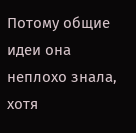Потому общие идеи она неплохо знала, хотя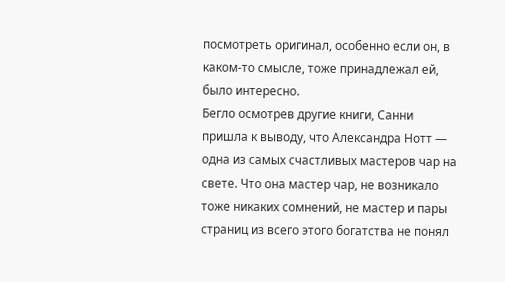посмотреть оригинал, особенно если он, в каком-то смысле, тоже принадлежал ей, было интересно.
Бегло осмотрев другие книги, Санни пришла к выводу, что Александра Нотт — одна из самых счастливых мастеров чар на свете. Что она мастер чар, не возникало тоже никаких сомнений, не мастер и пары страниц из всего этого богатства не понял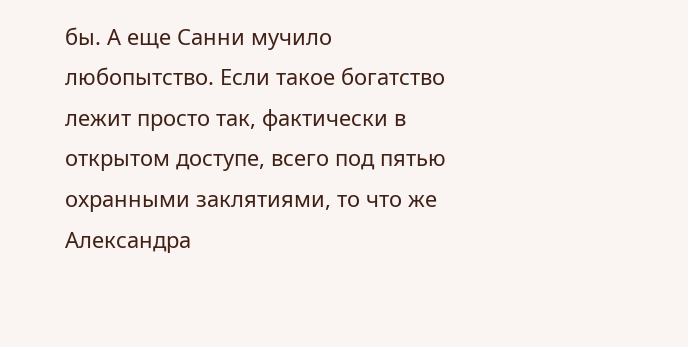бы. А еще Санни мучило любопытство. Если такое богатство лежит просто так, фактически в открытом доступе, всего под пятью охранными заклятиями, то что же Александра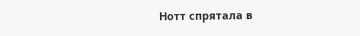Нотт спрятала в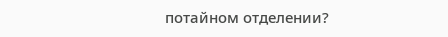потайном отделении?